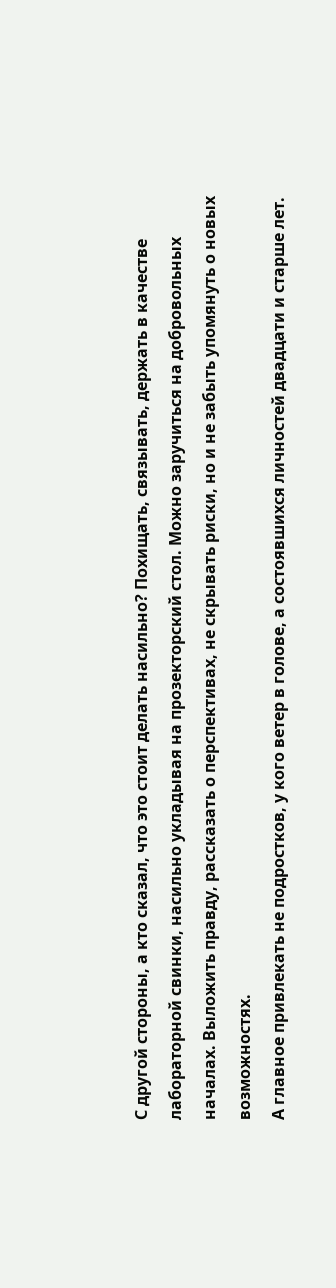С другой стороны, а кто сказал, что это стоит делать насильно? Похищать, связывать, держать в качестве лабораторной свинки, насильно укладывая на прозекторский стол. Можно заручиться на добровольных началах. Выложить правду, рассказать о перспективах, не скрывать риски, но и не забыть упомянуть о новых возможностях.
А главное привлекать не подростков, у кого ветер в голове, а состоявшихся личностей двадцати и старше лет.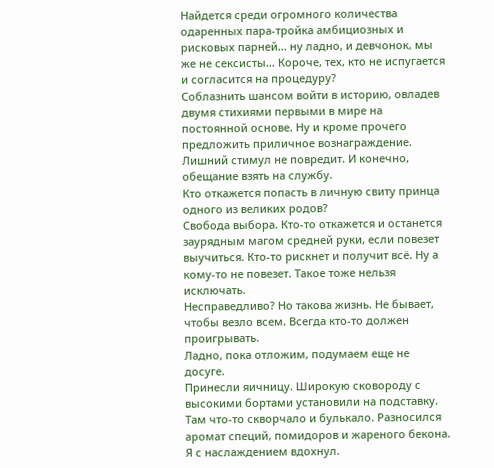Найдется среди огромного количества одаренных пара-тройка амбициозных и рисковых парней… ну ладно, и девчонок, мы же не сексисты… Короче, тех, кто не испугается и согласится на процедуру?
Соблазнить шансом войти в историю, овладев двумя стихиями первыми в мире на постоянной основе. Ну и кроме прочего предложить приличное вознаграждение. Лишний стимул не повредит. И конечно, обещание взять на службу.
Кто откажется попасть в личную свиту принца одного из великих родов?
Свобода выбора. Кто-то откажется и останется заурядным магом средней руки, если повезет выучиться. Кто-то рискнет и получит всё. Ну а кому-то не повезет. Такое тоже нельзя исключать.
Несправедливо? Но такова жизнь. Не бывает, чтобы везло всем. Всегда кто-то должен проигрывать.
Ладно, пока отложим, подумаем еще не досуге.
Принесли яичницу. Широкую сковороду с высокими бортами установили на подставку. Там что-то скворчало и булькало. Разносился аромат специй, помидоров и жареного бекона.
Я с наслаждением вдохнул.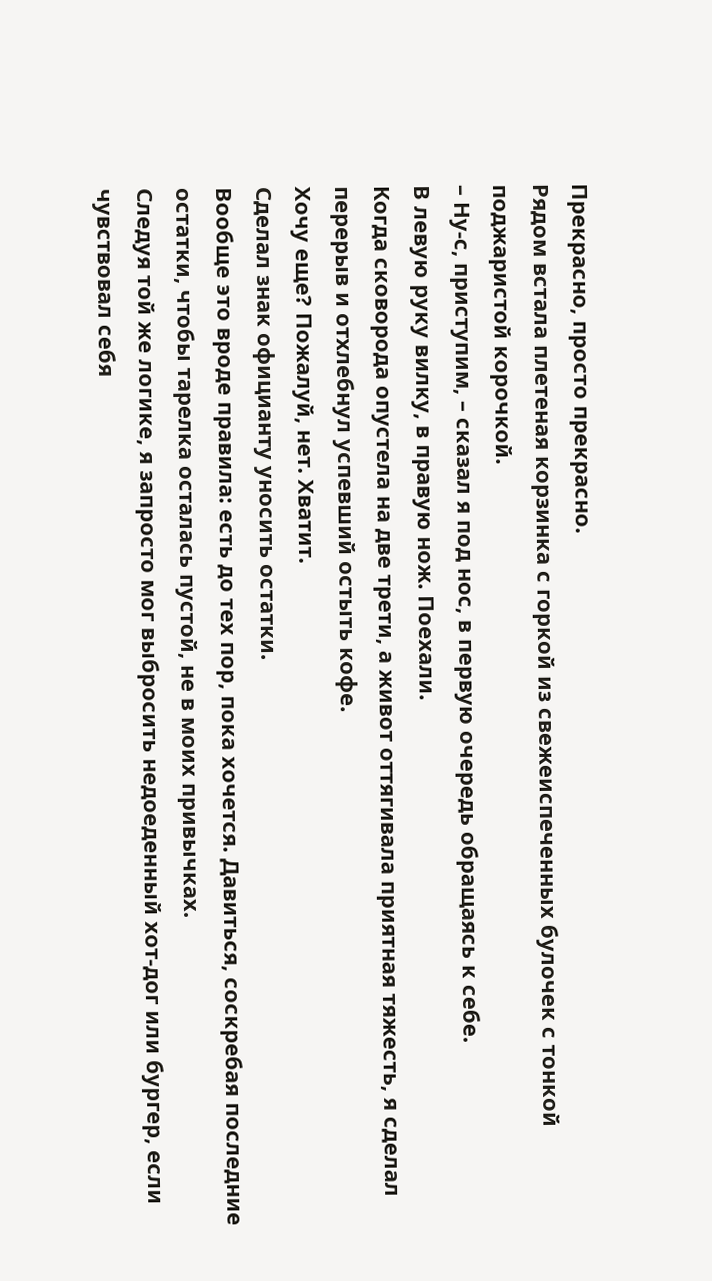Прекрасно, просто прекрасно.
Рядом встала плетеная корзинка с горкой из свежеиспеченных булочек с тонкой поджаристой корочкой.
– Ну-с, приступим, – сказал я под нос, в первую очередь обращаясь к себе.
В левую руку вилку, в правую нож. Поехали.
Когда сковорода опустела на две трети, а живот оттягивала приятная тяжесть, я сделал перерыв и отхлебнул успевший остыть кофе.
Хочу еще? Пожалуй, нет. Хватит.
Сделал знак официанту уносить остатки.
Вообще это вроде правила: есть до тех пор, пока хочется. Давиться, соскребая последние остатки, чтобы тарелка осталась пустой, не в моих привычках.
Следуя той же логике, я запросто мог выбросить недоеденный хот-дог или бургер, если чувствовал себя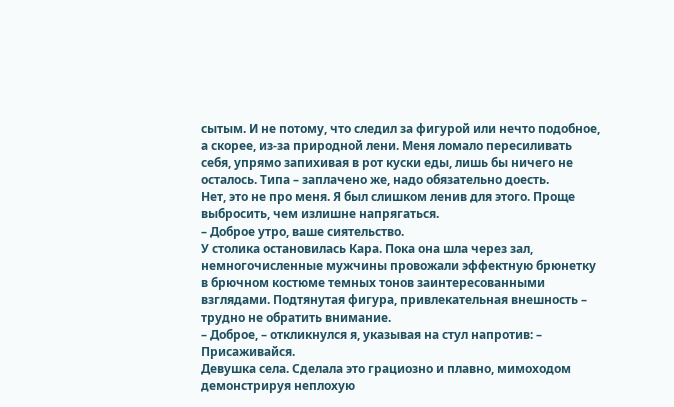сытым. И не потому, что следил за фигурой или нечто подобное, а скорее, из-за природной лени. Меня ломало пересиливать себя, упрямо запихивая в рот куски еды, лишь бы ничего не осталось. Типа – заплачено же, надо обязательно доесть.
Нет, это не про меня. Я был слишком ленив для этого. Проще выбросить, чем излишне напрягаться.
– Доброе утро, ваше сиятельство.
У столика остановилась Кара. Пока она шла через зал, немногочисленные мужчины провожали эффектную брюнетку в брючном костюме темных тонов заинтересованными взглядами. Подтянутая фигура, привлекательная внешность – трудно не обратить внимание.
– Доброе, – откликнулся я, указывая на стул напротив: – Присаживайся.
Девушка села. Сделала это грациозно и плавно, мимоходом демонстрируя неплохую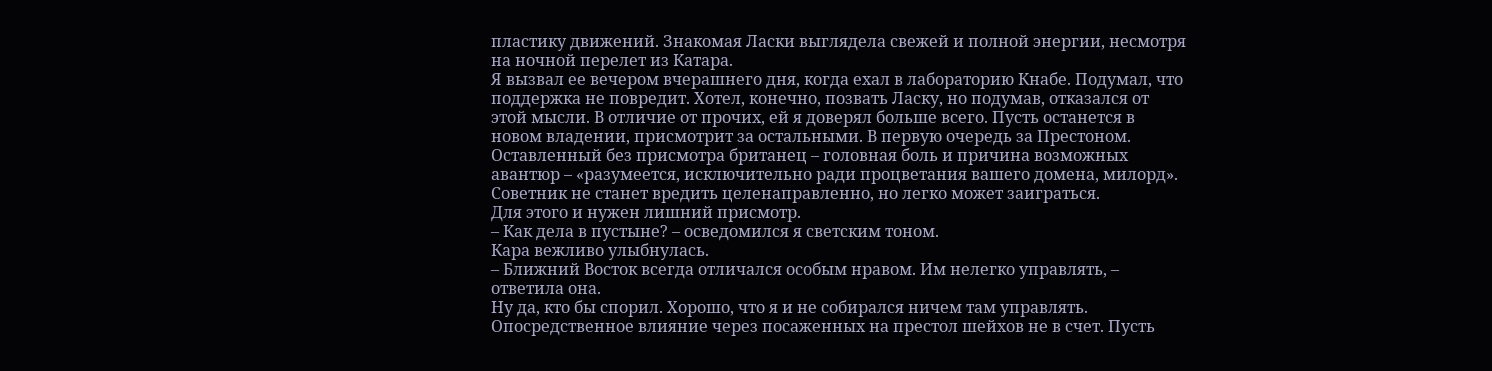пластику движений. Знакомая Ласки выглядела свежей и полной энергии, несмотря на ночной перелет из Катара.
Я вызвал ее вечером вчерашнего дня, когда ехал в лабораторию Кнабе. Подумал, что поддержка не повредит. Хотел, конечно, позвать Ласку, но подумав, отказался от этой мысли. В отличие от прочих, ей я доверял больше всего. Пусть останется в новом владении, присмотрит за остальными. В первую очередь за Престоном.
Оставленный без присмотра британец – головная боль и причина возможных авантюр – «разумеется, исключительно ради процветания вашего домена, милорд». Советник не станет вредить целенаправленно, но легко может заиграться.
Для этого и нужен лишний присмотр.
– Как дела в пустыне? – осведомился я светским тоном.
Кара вежливо улыбнулась.
– Ближний Восток всегда отличался особым нравом. Им нелегко управлять, – ответила она.
Ну да, кто бы спорил. Хорошо, что я и не собирался ничем там управлять. Опосредственное влияние через посаженных на престол шейхов не в счет. Пусть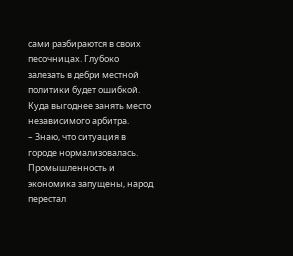сами разбираются в своих песочницах. Глубоко залезать в дебри местной политики будет ошибкой. Куда выгоднее занять место независимого арбитра.
– Знаю, что ситуация в городе нормализовалась. Промышленность и экономика запущены, народ перестал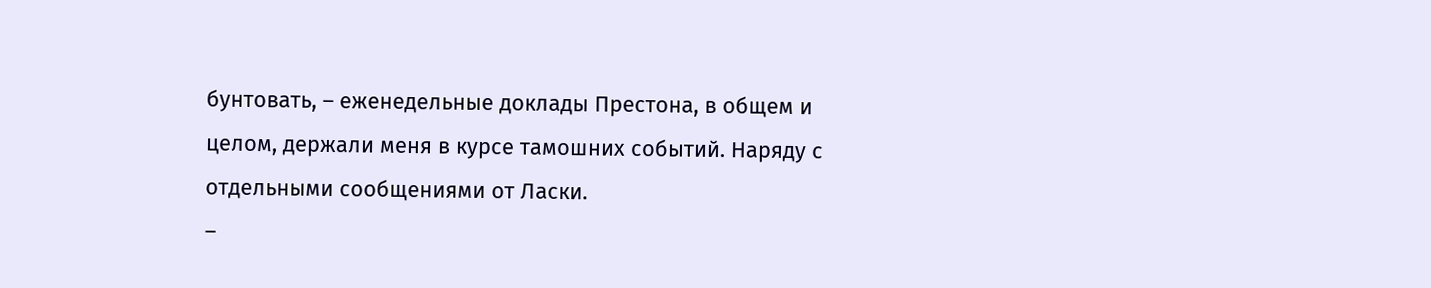бунтовать, – еженедельные доклады Престона, в общем и целом, держали меня в курсе тамошних событий. Наряду с отдельными сообщениями от Ласки.
–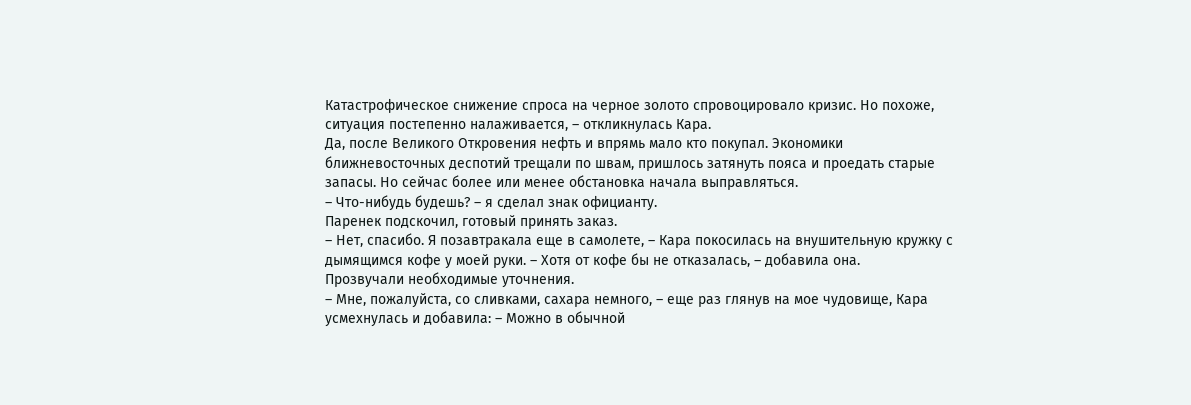Катастрофическое снижение спроса на черное золото спровоцировало кризис. Но похоже, ситуация постепенно налаживается, – откликнулась Кара.
Да, после Великого Откровения нефть и впрямь мало кто покупал. Экономики ближневосточных деспотий трещали по швам, пришлось затянуть пояса и проедать старые запасы. Но сейчас более или менее обстановка начала выправляться.
– Что-нибудь будешь? – я сделал знак официанту.
Паренек подскочил, готовый принять заказ.
– Нет, спасибо. Я позавтракала еще в самолете, – Кара покосилась на внушительную кружку с дымящимся кофе у моей руки. – Хотя от кофе бы не отказалась, – добавила она.
Прозвучали необходимые уточнения.
– Мне, пожалуйста, со сливками, сахара немного, – еще раз глянув на мое чудовище, Кара усмехнулась и добавила: – Можно в обычной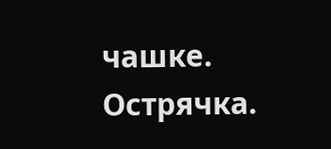чашке.
Острячка.